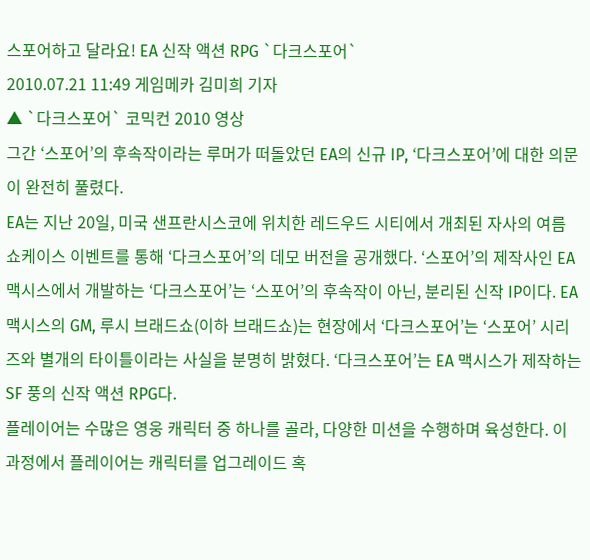스포어하고 달라요! EA 신작 액션 RPG `다크스포어`
2010.07.21 11:49 게임메카 김미희 기자
▲ `다크스포어` 코믹컨 2010 영상
그간 ‘스포어’의 후속작이라는 루머가 떠돌았던 EA의 신규 IP, ‘다크스포어’에 대한 의문이 완전히 풀렸다.
EA는 지난 20일, 미국 샌프란시스코에 위치한 레드우드 시티에서 개최된 자사의 여름 쇼케이스 이벤트를 통해 ‘다크스포어’의 데모 버전을 공개했다. ‘스포어’의 제작사인 EA 맥시스에서 개발하는 ‘다크스포어’는 ‘스포어’의 후속작이 아닌, 분리된 신작 IP이다. EA 맥시스의 GM, 루시 브래드쇼(이하 브래드쇼)는 현장에서 ‘다크스포어’는 ‘스포어’ 시리즈와 별개의 타이틀이라는 사실을 분명히 밝혔다. ‘다크스포어’는 EA 맥시스가 제작하는 SF 풍의 신작 액션 RPG다.
플레이어는 수많은 영웅 캐릭터 중 하나를 골라, 다양한 미션을 수행하며 육성한다. 이 과정에서 플레이어는 캐릭터를 업그레이드 혹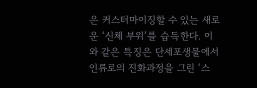은 커스터마이징할 수 있는 새로운 ‘신체 부위’를 습득한다. 이와 같은 특징은 단세포생물에서 인류로의 진화과정을 그린 ‘스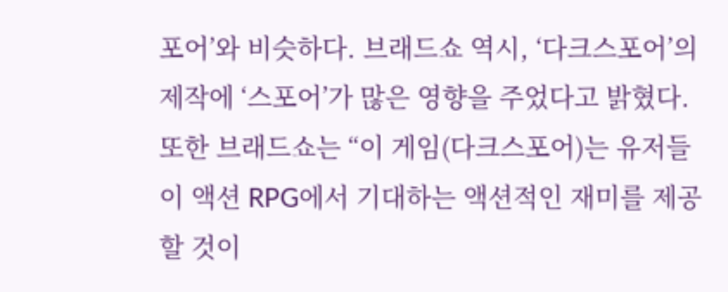포어’와 비슷하다. 브래드쇼 역시, ‘다크스포어’의 제작에 ‘스포어’가 많은 영향을 주었다고 밝혔다.
또한 브래드쇼는 “이 게임(다크스포어)는 유저들이 액션 RPG에서 기대하는 액션적인 재미를 제공할 것이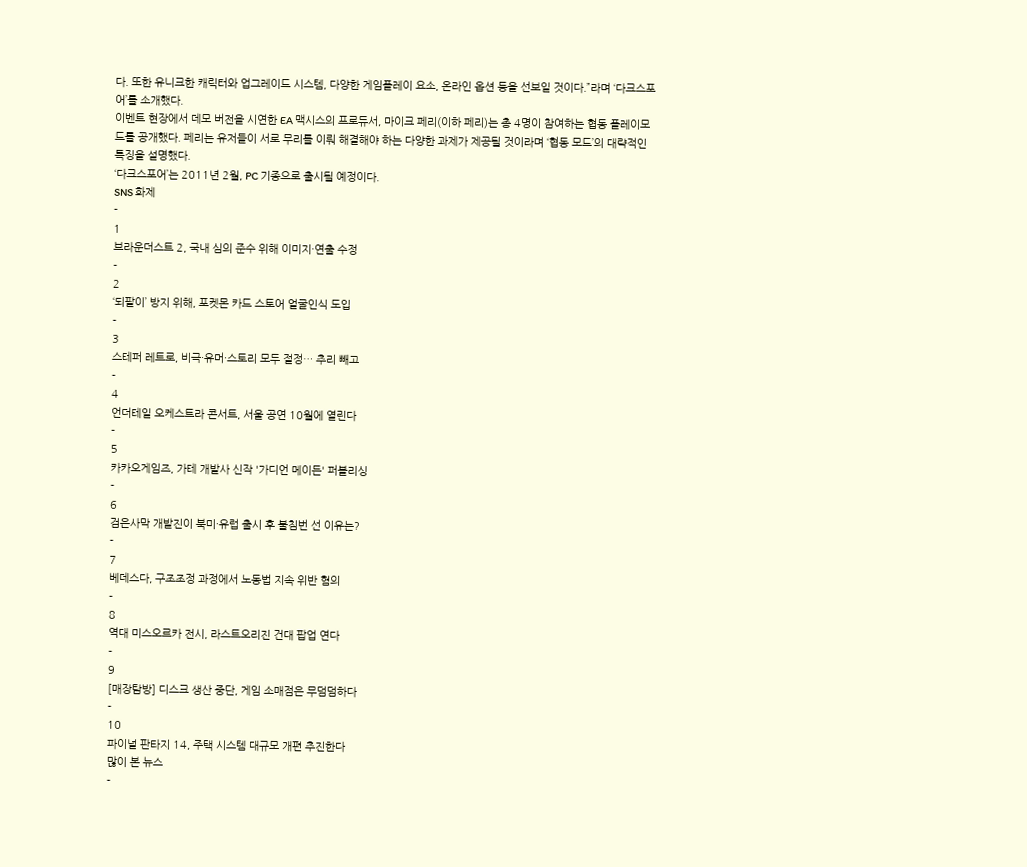다. 또한 유니크한 캐릭터와 업그레이드 시스템, 다양한 게임플레이 요소, 온라인 옵션 등을 선보일 것이다.”라며 ‘다크스포어’를 소개했다.
이벤트 현장에서 데모 버전을 시연한 EA 맥시스의 프로듀서, 마이크 페리(이하 페리)는 총 4명이 참여하는 협동 플레이모드를 공개했다. 페리는 유저들이 서로 무리를 이뤄 해결해야 하는 다양한 과제가 제공될 것이라며 ‘협동 모드’의 대략적인 특징을 설명했다.
‘다크스포어’는 2011년 2월, PC 기종으로 출시될 예정이다.
SNS 화제
-
1
브라운더스트 2, 국내 심의 준수 위해 이미지·연출 수정
-
2
‘되팔이’ 방지 위해, 포켓몬 카드 스토어 얼굴인식 도입
-
3
스테퍼 레트로, 비극·유머·스토리 모두 절정… 추리 빼고
-
4
언더테일 오케스트라 콘서트, 서울 공연 10월에 열린다
-
5
카카오게임즈, 가테 개발사 신작 '가디언 메이든' 퍼블리싱
-
6
검은사막 개발진이 북미·유럽 출시 후 불침번 선 이유는?
-
7
베데스다, 구조조정 과정에서 노동법 지속 위반 혐의
-
8
역대 미스오르카 전시, 라스트오리진 건대 팝업 연다
-
9
[매장탐방] 디스크 생산 중단, 게임 소매점은 무덤덤하다
-
10
파이널 판타지 14, 주택 시스템 대규모 개편 추진한다
많이 본 뉴스
-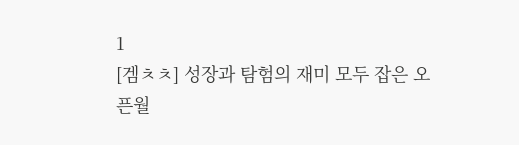1
[겜ㅊㅊ] 성장과 탐험의 재미 모두 잡은 오픈월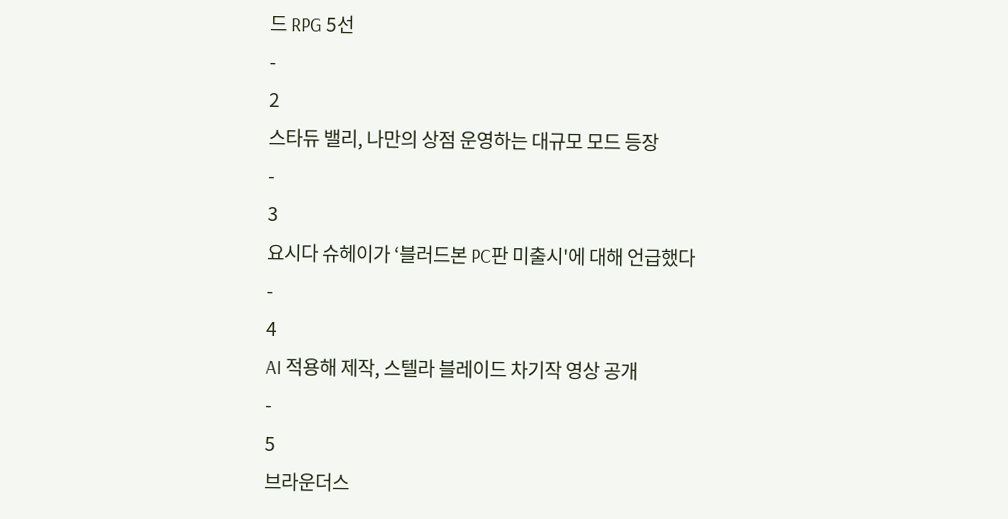드 RPG 5선
-
2
스타듀 밸리, 나만의 상점 운영하는 대규모 모드 등장
-
3
요시다 슈헤이가 ‘블러드본 PC판 미출시'에 대해 언급했다
-
4
AI 적용해 제작, 스텔라 블레이드 차기작 영상 공개
-
5
브라운더스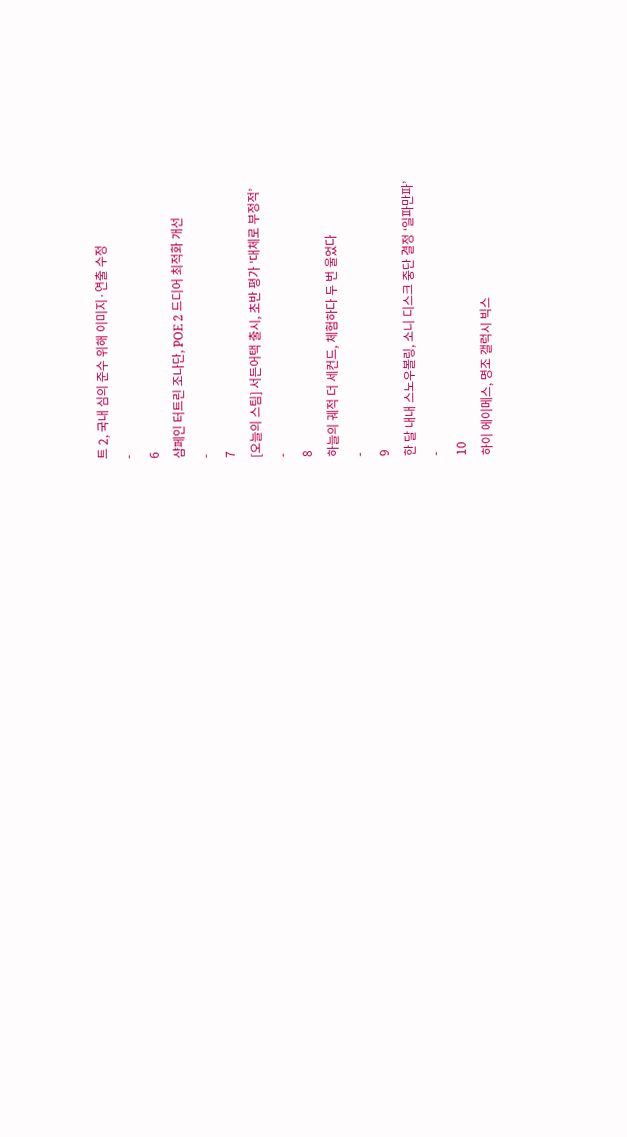트 2, 국내 심의 준수 위해 이미지·연출 수정
-
6
샴페인 터트린 조나단, POE 2 드디어 최적화 개선
-
7
[오늘의 스팀] 서든어택 출시, 초반 평가 ‘대체로 부정적’
-
8
하늘의 궤적 더 세컨드, 체험하다 두 번 울었다
-
9
한 달 내내 스노우볼링, 소니 디스크 중단 결정 ‘일파만파’
-
10
하이 에이메스, 명조 갤럭시 빅스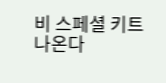비 스페셜 키트 나온다